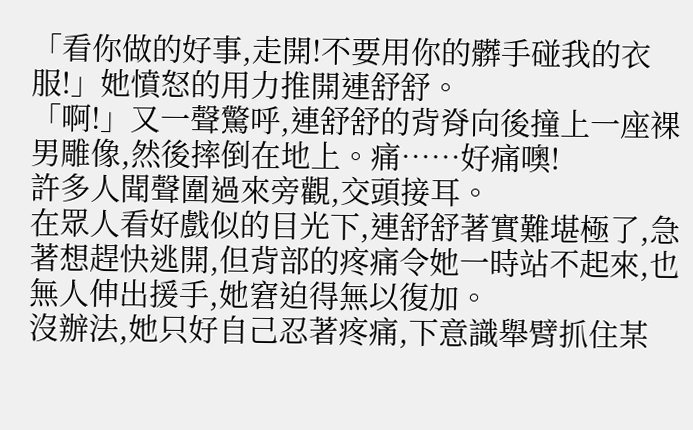「看你做的好事,走開!不要用你的髒手碰我的衣服!」她憤怒的用力推開連舒舒。
「啊!」又一聲驚呼,連舒舒的背脊向後撞上一座裸男雕像,然後摔倒在地上。痛……好痛噢!
許多人聞聲圍過來旁觀,交頭接耳。
在眾人看好戲似的目光下,連舒舒著實難堪極了,急著想趕快逃開,但背部的疼痛令她一時站不起來,也無人伸出援手,她窘迫得無以復加。
沒辦法,她只好自己忍著疼痛,下意識舉臂抓住某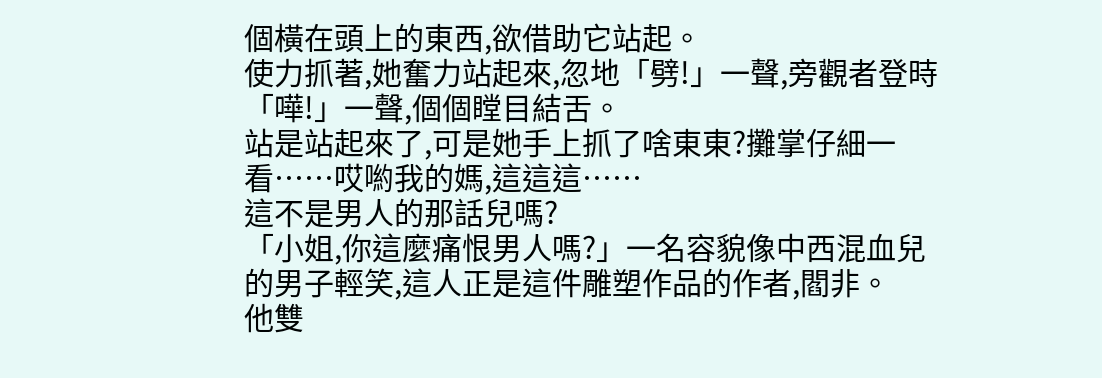個橫在頭上的東西,欲借助它站起。
使力抓著,她奮力站起來,忽地「劈!」一聲,旁觀者登時「嘩!」一聲,個個瞠目結舌。
站是站起來了,可是她手上抓了啥東東?攤掌仔細一看……哎喲我的媽,這這這……
這不是男人的那話兒嗎?
「小姐,你這麼痛恨男人嗎?」一名容貌像中西混血兒的男子輕笑,這人正是這件雕塑作品的作者,閻非。
他雙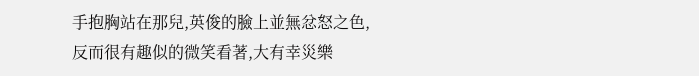手抱胸站在那兒,英俊的臉上並無忿怒之色,反而很有趣似的微笑看著,大有幸災樂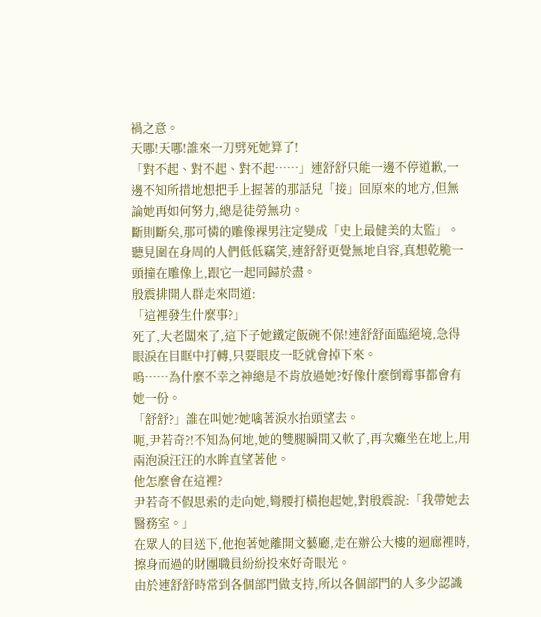禍之意。
天哪!天哪!誰來一刀劈死她算了!
「對不起、對不起、對不起……」連舒舒只能一邊不停道歉,一邊不知所措地想把手上握著的那話兒「接」回原來的地方,但無論她再如何努力,總是徒勞無功。
斷則斷矣,那可憐的雕像裸男注定變成「史上最健美的太監」。
聽見圍在身周的人們低低竊笑,連舒舒更覺無地自容,真想乾脆一頭撞在雕像上,跟它一起同歸於盡。
殷震排開人群走來問道:
「這裡發生什麼事?」
死了,大老闆來了,這下子她鐵定飯碗不保!連舒舒面臨絕境,急得眼淚在目眶中打轉,只要眼皮一眨就會掉下來。
嗚……為什麼不幸之神總是不肯放過她?好像什麼倒霉事都會有她一份。
「舒舒?」誰在叫她?她噙著淚水抬頭望去。
呃,尹若奇?!不知為何地,她的雙腿瞬間又軟了,再次癱坐在地上,用兩泡淚汪汪的水眸直望著他。
他怎麼會在這裡?
尹若奇不假思索的走向她,彎腰打橫抱起她,對殷震說:「我帶她去醫務室。」
在眾人的目送下,他抱著她離開文藝廳,走在辦公大樓的迴廊裡時,擦身而過的財團職員紛紛投來好奇眼光。
由於連舒舒時常到各個部門做支持,所以各個部門的人多少認識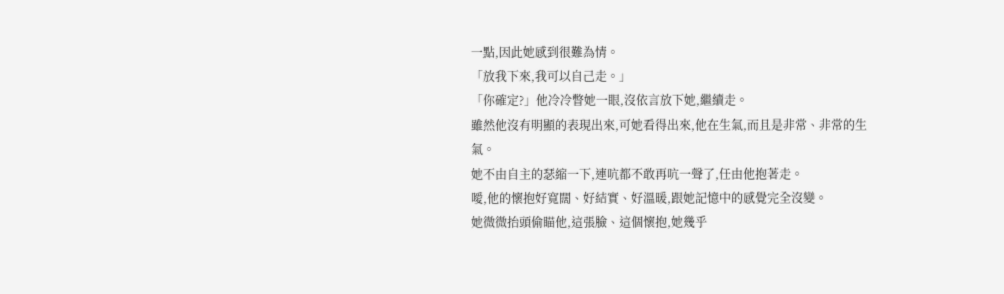一點,因此她感到很難為情。
「放我下來,我可以自己走。」
「你確定?」他冷冷瞥她一眼,沒依言放下她,繼續走。
雖然他沒有明顯的表現出來,可她看得出來,他在生氣,而且是非常、非常的生氣。
她不由自主的瑟縮一下,連吭都不敢再吭一聲了,任由他抱著走。
噯,他的懷抱好寬闊、好結實、好溫暖,跟她記憶中的感覺完全沒變。
她微微抬頭偷瞄他,這張臉、這個懷抱,她幾乎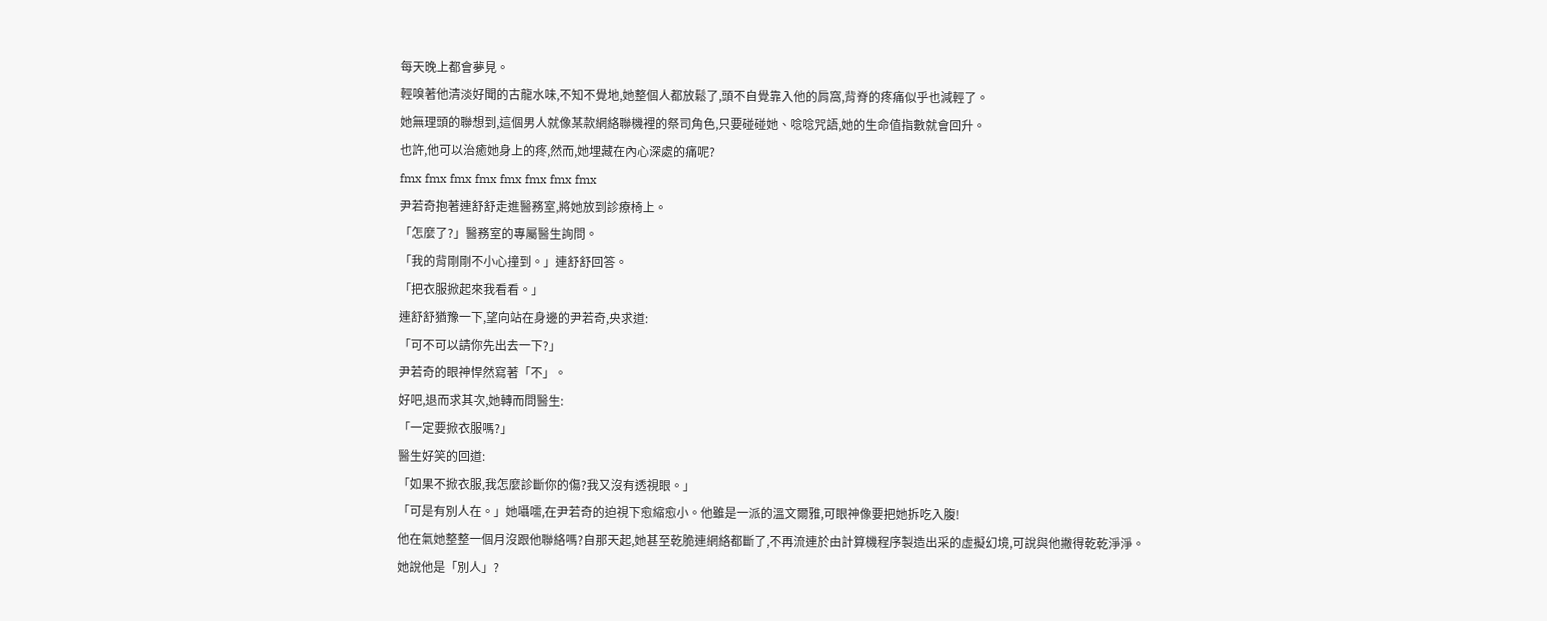每天晚上都會夢見。
輕嗅著他清淡好聞的古龍水味,不知不覺地,她整個人都放鬆了,頭不自覺靠入他的肩窩,背脊的疼痛似乎也減輕了。
她無理頭的聯想到,這個男人就像某款網絡聯機裡的祭司角色,只要碰碰她、唸唸咒語,她的生命值指數就會回升。
也許,他可以治癒她身上的疼,然而,她埋藏在內心深處的痛呢?
fmx fmx fmx fmx fmx fmx fmx fmx
尹若奇抱著連舒舒走進醫務室,將她放到診療椅上。
「怎麼了?」醫務室的專屬醫生詢問。
「我的背剛剛不小心撞到。」連舒舒回答。
「把衣服掀起來我看看。」
連舒舒猶豫一下,望向站在身邊的尹若奇,央求道:
「可不可以請你先出去一下?」
尹若奇的眼神悍然寫著「不」。
好吧,退而求其次,她轉而問醫生:
「一定要掀衣服嗎?」
醫生好笑的回道:
「如果不掀衣服,我怎麼診斷你的傷?我又沒有透視眼。」
「可是有別人在。」她囁嚅,在尹若奇的迫視下愈縮愈小。他雖是一派的溫文爾雅,可眼神像要把她拆吃入腹!
他在氣她整整一個月沒跟他聯絡嗎?自那天起,她甚至乾脆連網絡都斷了,不再流連於由計算機程序製造出采的虛擬幻境,可說與他撇得乾乾淨淨。
她說他是「別人」?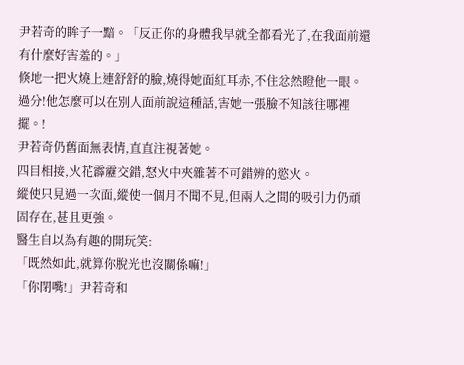尹若奇的眸子一黯。「反正你的身體我早就全都看光了,在我面前還有什麼好害羞的。」
倏地一把火燒上連舒舒的臉,燒得她面紅耳赤,不住忿然瞪他一眼。過分!他怎麼可以在別人面前說這種話,害她一張臉不知該往哪裡擺。!
尹若奇仍舊面無表情,直直注視著她。
四目相接,火花霹靂交錯,怒火中夾雜著不可錯辨的慾火。
縱使只見過一次面,縱使一個月不聞不見,但兩人之間的吸引力仍頑固存在,甚且更強。
醫生自以為有趣的開玩笑:
「既然如此,就算你脫光也沒關係嘛!」
「你閉嘴!」尹若奇和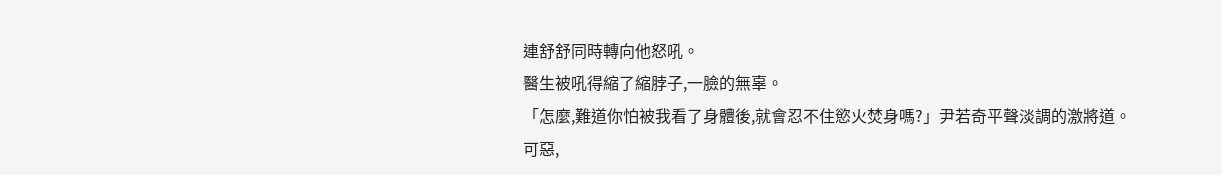連舒舒同時轉向他怒吼。
醫生被吼得縮了縮脖子,一臉的無辜。
「怎麼,難道你怕被我看了身體後,就會忍不住慾火焚身嗎?」尹若奇平聲淡調的激將道。
可惡,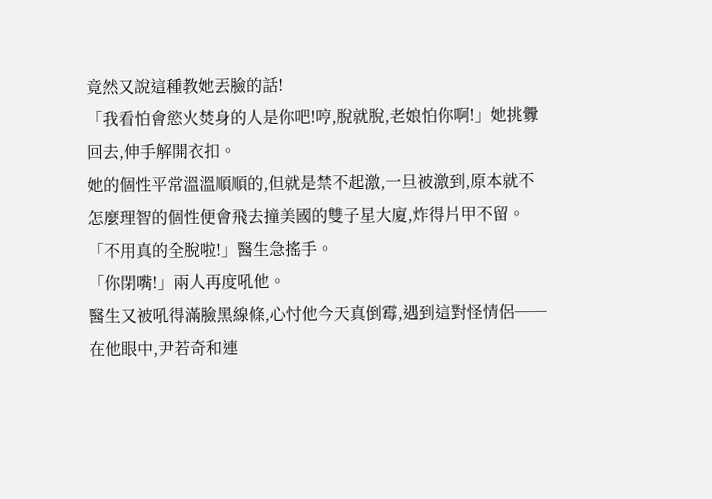竟然又說這種教她丟臉的話!
「我看怕會慾火焚身的人是你吧!哼,脫就脫,老娘怕你啊!」她挑釁回去,伸手解開衣扣。
她的個性平常溫溫順順的,但就是禁不起激,一旦被激到,原本就不怎麼理智的個性便會飛去撞美國的雙子星大廈,炸得片甲不留。
「不用真的全脫啦!」醫生急搖手。
「你閉嘴!」兩人再度吼他。
醫生又被吼得滿臉黑線條,心忖他今天真倒霉,遇到這對怪情侶──
在他眼中,尹若奇和連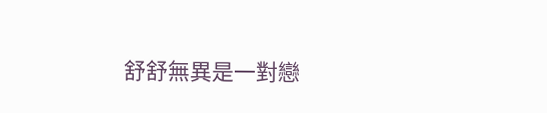舒舒無異是一對戀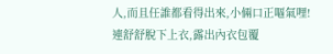人,而且任誰都看得出來,小倆口正嘔氣哩!
連舒舒脫下上衣,露出內衣包覆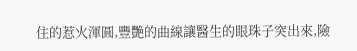住的惹火渾圓,豐艷的曲線讓醫生的眼珠子突出來,險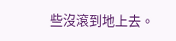些沒滾到地上去。